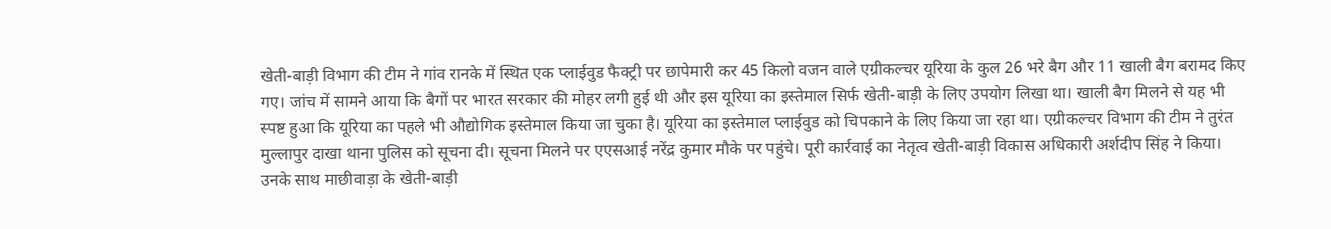खेती-बाड़ी विभाग की टीम ने गांव रानके में स्थित एक प्लाईवुड फैक्ट्री पर छापेमारी कर 45 किलो वजन वाले एग्रीकल्चर यूरिया के कुल 26 भरे बैग और 11 खाली बैग बरामद किए गए। जांच में सामने आया कि बैगों पर भारत सरकार की मोहर लगी हुई थी और इस यूरिया का इस्तेमाल सिर्फ खेती-बाड़ी के लिए उपयोग लिखा था। खाली बैग मिलने से यह भी स्पष्ट हुआ कि यूरिया का पहले भी औद्योगिक इस्तेमाल किया जा चुका है। यूरिया का इस्तेमाल प्लाईवुड को चिपकाने के लिए किया जा रहा था। एग्रीकल्चर विभाग की टीम ने तुरंत मुल्लापुर दाखा थाना पुलिस को सूचना दी। सूचना मिलने पर एएसआई नरेंद्र कुमार मौके पर पहुंचे। पूरी कार्रवाई का नेतृत्व खेती-बाड़ी विकास अधिकारी अर्शदीप सिंह ने किया। उनके साथ माछीवाड़ा के खेती-बाड़ी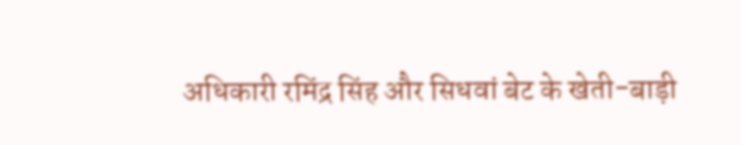अधिकारी रमिंद्र सिंह और सिधवां बेट के खेती-बाड़ी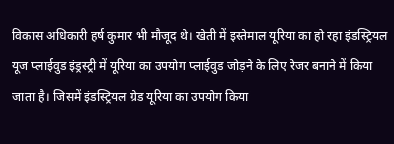विकास अधिकारी हर्ष कुमार भी मौजूद थे। खेती में इस्तेमाल यूरिया का हो रहा इंडस्ट्रियल यूज प्लाईवुड इंड्रस्ट्री में यूरिया का उपयोग प्लाईवुड जोड़ने के लिए रेजर बनाने में किया जाता है। जिसमें इंडस्ट्रियल ग्रेड यूरिया का उपयोग किया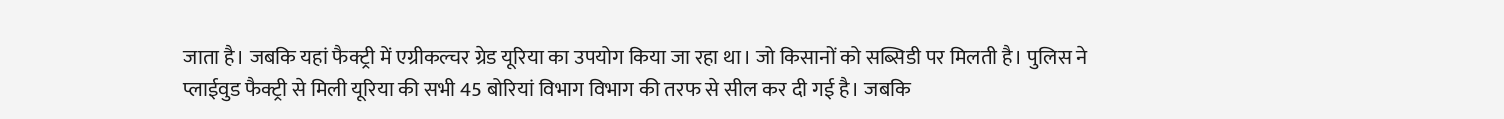जाता है। जबकि यहां फैक्ट्री में एग्रीकल्चर ग्रेड यूरिया का उपयोग किया जा रहा था। जो किसानों को सब्सिडी पर मिलती है। पुलिस ने प्लाईवुड फैक्ट्री से मिली यूरिया की सभी 45 बोरियां विभाग विभाग की तरफ से सील कर दी गई है। जबकि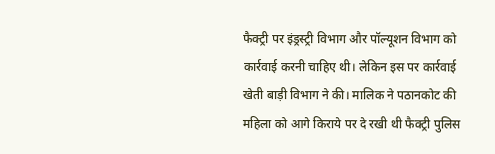फैक्ट्री पर इंड्रस्ट्री विभाग और पॉल्यूशन विभाग को कार्रवाई करनी चाहिए थी। लेकिन इस पर कार्रवाई खेती बाड़ी विभाग ने की। मालिक ने पठानकोट की महिला को आगे किराये पर दे रखी थी फैक्ट्री पुलिस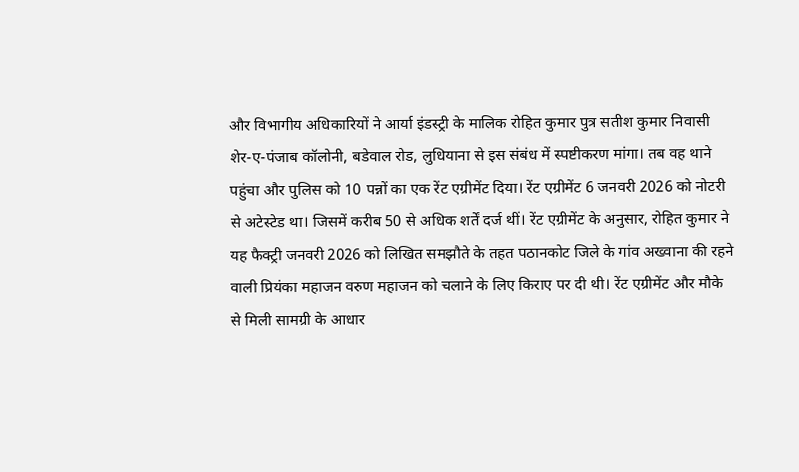और विभागीय अधिकारियों ने आर्या इंडस्ट्री के मालिक रोहित कुमार पुत्र सतीश कुमार निवासी शेर-ए-पंजाब कॉलोनी, बडेवाल रोड, लुधियाना से इस संबंध में स्पष्टीकरण मांगा। तब वह थाने पहुंचा और पुलिस को 10 पन्नों का एक रेंट एग्रीमेंट दिया। रेंट एग्रीमेंट 6 जनवरी 2026 को नोटरी से अटेस्टेड था। जिसमें करीब 50 से अधिक शर्तें दर्ज थीं। रेंट एग्रीमेंट के अनुसार, रोहित कुमार ने यह फैक्ट्री जनवरी 2026 को लिखित समझौते के तहत पठानकोट जिले के गांव अख्वाना की रहने वाली प्रियंका महाजन वरुण महाजन को चलाने के लिए किराए पर दी थी। रेंट एग्रीमेंट और मौके से मिली सामग्री के आधार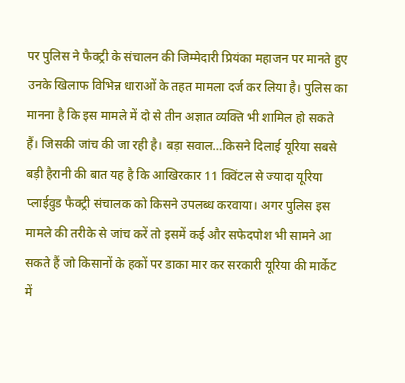पर पुलिस ने फैक्ट्री के संचालन की जिम्मेदारी प्रियंका महाजन पर मानते हुए उनके खिलाफ विभिन्न धाराओं के तहत मामला दर्ज कर लिया है। पुलिस का मानना है कि इस मामले में दो से तीन अज्ञात व्यक्ति भी शामिल हो सकते हैं। जिसकी जांच की जा रही है। बड़ा सवाल…किसने दिलाई यूरिया सबसे बड़ी हैरानी की बात यह है कि आखिरकार 11 क्विंटल से ज्यादा यूरिया प्लाईवुड फैक्ट्री संचालक को किसने उपलब्ध करवाया। अगर पुलिस इस मामले की तरीके से जांच करें तो इसमें कई और सफेदपोश भी सामने आ सकते हैं जो किसानों के हकों पर डाका मार कर सरकारी यूरिया की मार्केट में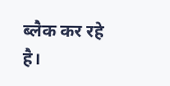ब्लैक कर रहे है।